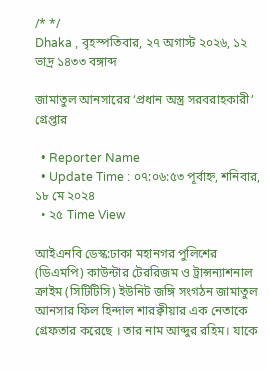/* */
Dhaka , বৃহস্পতিবার, ২৭ অগাস্ট ২০২৬, ১২ ভাদ্র ১৪৩৩ বঙ্গাব্দ

জামাতুল আনসারের ‘প্রধান অস্ত্র সরবরাহকারী’ গ্রেপ্তার

  • Reporter Name
  • Update Time : ০৭:০৬:৫৩ পূর্বাহ্ন, শনিবার, ১৮ মে ২০২৪
  • ২৫ Time View

আইএনবি ডেস্ক:ঢাকা মহানগর পুলিশের (ডিএমপি) কাউন্টার টেররিজম ও ট্রান্সন্যাশনাল ক্রাইম (সিটিটিসি) ইউনিট জঙ্গি সংগঠন জামাতুল আনসার ফিল হিন্দাল শারক্বীয়ার এক নেতাকে গ্রেফতার করেছে । তার নাম আব্দুর রহিম। যাকে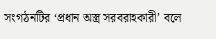সংগঠনটির ‘প্রধান অস্ত্র সরবরাহকারী’ বলে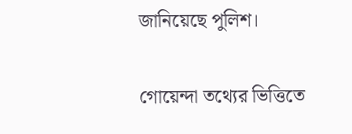জানিয়েছে পুলিশ।

গোয়েন্দা তথ্যের ভিত্তিতে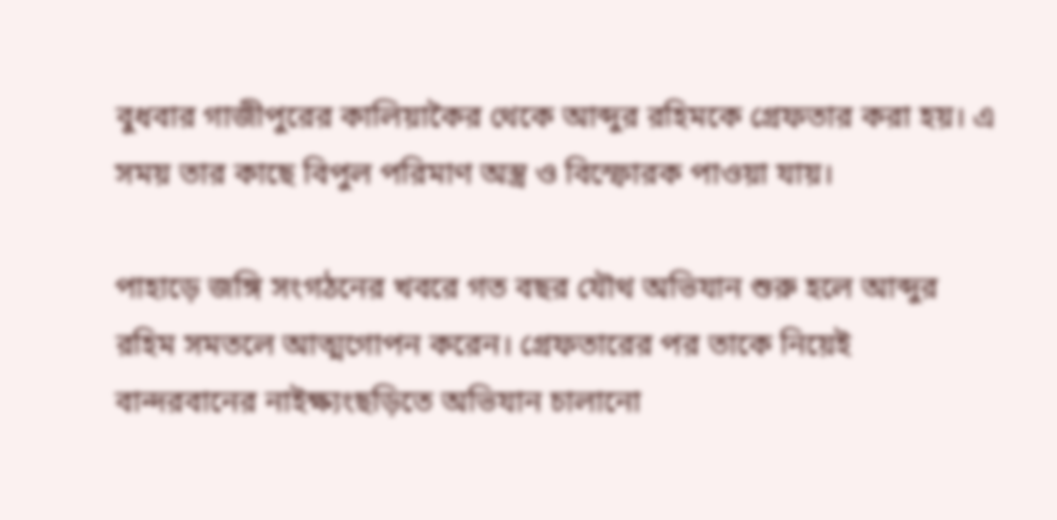বুধবার গাজীপুরের কালিয়াকৈর থেকে আব্দুর রহিমকে গ্রেফতার করা হয়। এ সময় তার কাছে বিপুল পরিমাণ অস্ত্র ও বিস্ফোরক পাওয়া যায়।

পাহাড়ে জঙ্গি সংগঠনের খবরে গত বছর যৌথ অভিযান শুরু হলে আব্দুর রহিম সমতলে আত্মগোপন করেন। গ্রেফতারের পর তাকে নিয়েই বান্দরবানের নাইক্ষ্যংছড়িতে অভিযান চালানো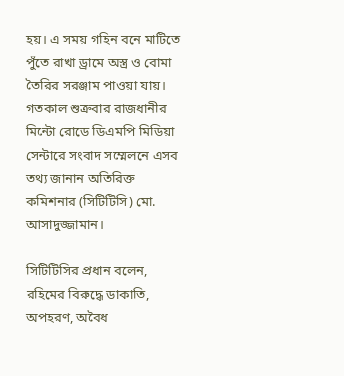হয়। এ সময় গহিন বনে মাটিতে পুঁতে রাখা ড্রামে অস্ত্র ও বোমা তৈরির সরঞ্জাম পাওয়া যায়। গতকাল শুক্রবার রাজধানীর মিন্টো রোডে ডিএমপি মিডিয়া সেন্টারে সংবাদ সম্মেলনে এসব তথ্য জানান অতিরিক্ত কমিশনার (সিটিটিসি) মো. আসাদুজ্জামান।

সিটিটিসির প্রধান বলেন, রহিমের বিরুদ্ধে ডাকাতি, অপহরণ, অবৈধ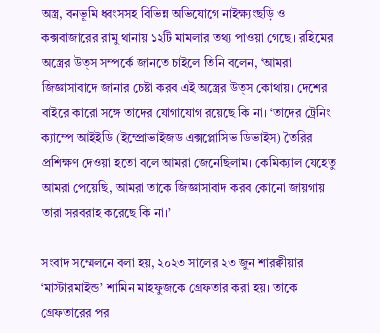অস্ত্র, বনভূমি ধ্বংসসহ বিভিন্ন অভিযোগে নাইক্ষ্যংছড়ি ও কক্সবাজারের রামু থানায় ১২টি মামলার তথ্য পাওয়া গেছে। রহিমের অস্ত্রের উত্স সম্পর্কে জানতে চাইলে তিনি বলেন, ‘আমরা জিজ্ঞাসাবাদে জানার চেষ্টা করব এই অস্ত্রের উত্স কোথায়। দেশের বাইরে কারো সঙ্গে তাদের যোগাযোগ রয়েছে কি না। ‘তাদের ট্রেনিং ক্যাম্পে আইইডি (ইম্প্রোভাইজড এক্সপ্লোসিভ ডিভাইস) তৈরির প্রশিক্ষণ দেওয়া হতো বলে আমরা জেনেছিলাম। কেমিক্যাল যেহেতু আমরা পেয়েছি, আমরা তাকে জিজ্ঞাসাবাদ করব কোনো জায়গায় তারা সরবরাহ করেছে কি না।’

সংবাদ সম্মেলনে বলা হয়, ২০২৩ সালের ২৩ জুন শারক্বীয়ার ‘মাস্টারমাইন্ড’ শামিন মাহফুজকে গ্রেফতার করা হয়। তাকে গ্রেফতারের পর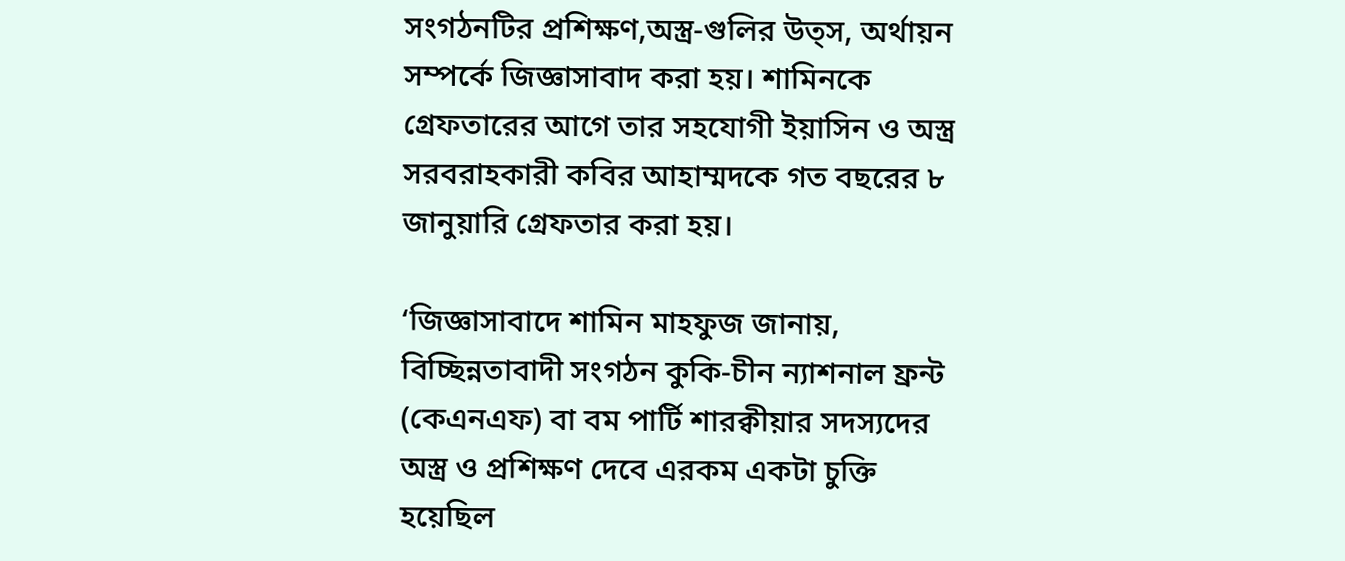সংগঠনটির প্রশিক্ষণ,অস্ত্র-গুলির উত্স, অর্থায়ন সম্পর্কে জিজ্ঞাসাবাদ করা হয়। শামিনকে গ্রেফতারের আগে তার সহযোগী ইয়াসিন ও অস্ত্র সরবরাহকারী কবির আহাম্মদকে গত বছরের ৮ জানুয়ারি গ্রেফতার করা হয়।

‘জিজ্ঞাসাবাদে শামিন মাহফুজ জানায়, বিচ্ছিন্নতাবাদী সংগঠন কুকি-চীন ন্যাশনাল ফ্রন্ট (কেএনএফ) বা বম পার্টি শারক্বীয়ার সদস্যদের অস্ত্র ও প্রশিক্ষণ দেবে এরকম একটা চুক্তি হয়েছিল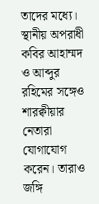তাদের মধ্যে। স্থানীয় অপরাধী কবির আহাম্মদ ও আব্দুর রহিমের সঙ্গেও শারক্বীয়ার নেতারা যোগাযোগ করেন। তারাও জঙ্গি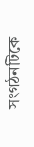সংগঠনটিকে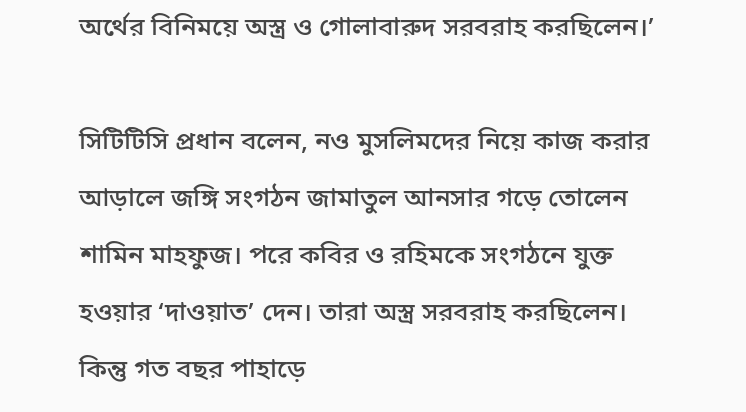অর্থের বিনিময়ে অস্ত্র ও গোলাবারুদ সরবরাহ করছিলেন।’

সিটিটিসি প্রধান বলেন, নও মুসলিমদের নিয়ে কাজ করার আড়ালে জঙ্গি সংগঠন জামাতুল আনসার গড়ে তোলেন শামিন মাহফুজ। পরে কবির ও রহিমকে সংগঠনে যুক্ত হওয়ার ‘দাওয়াত’ দেন। তারা অস্ত্র সরবরাহ করছিলেন। কিন্তু গত বছর পাহাড়ে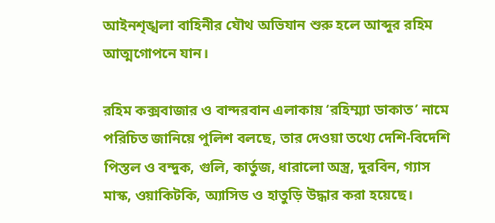আইনশৃঙ্খলা বাহিনীর যৌথ অভিযান শুরু হলে আব্দুর রহিম আত্মগোপনে যান।

রহিম কক্সবাজার ও বান্দরবান এলাকায় ‘রহিম্ম্যা ডাকাত’ নামে পরিচিত জানিয়ে পুলিশ বলছে, তার দেওয়া তথ্যে দেশি-বিদেশি পিস্তল ও বন্দুক, গুলি, কার্তুজ, ধারালো অস্ত্র, দুরবিন, গ্যাস মাস্ক, ওয়াকিটকি, অ্যাসিড ও হাতুড়ি উদ্ধার করা হয়েছে।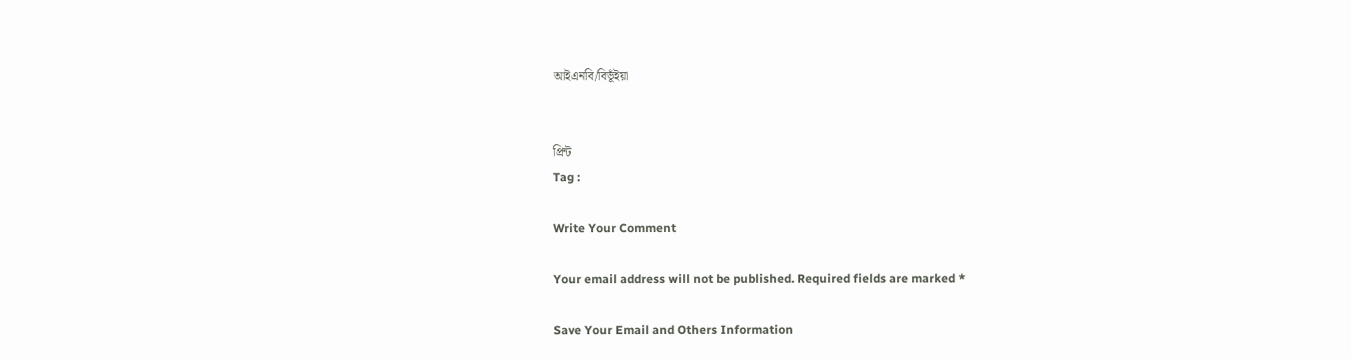আইএনবি/বিভূঁইয়া


প্রিন্ট
Tag :

Write Your Comment

Your email address will not be published. Required fields are marked *

Save Your Email and Others Information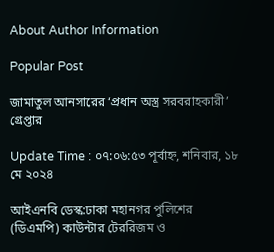About Author Information

Popular Post

জামাতুল আনসারের ‘প্রধান অস্ত্র সরবরাহকারী’ গ্রেপ্তার

Update Time : ০৭:০৬:৫৩ পূর্বাহ্ন, শনিবার, ১৮ মে ২০২৪

আইএনবি ডেস্ক:ঢাকা মহানগর পুলিশের (ডিএমপি) কাউন্টার টেররিজম ও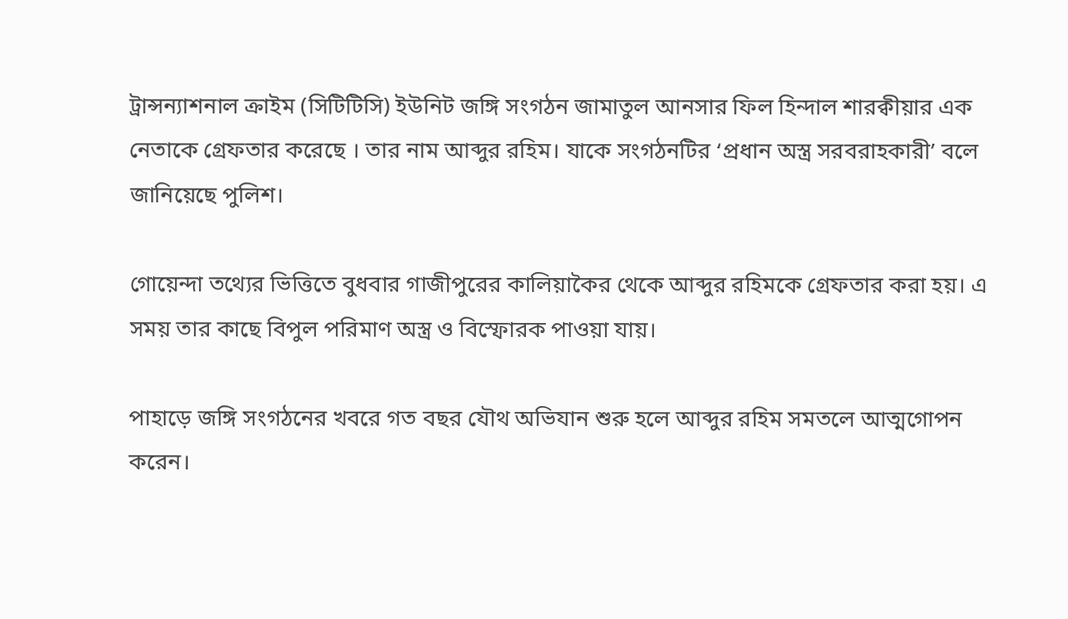ট্রান্সন্যাশনাল ক্রাইম (সিটিটিসি) ইউনিট জঙ্গি সংগঠন জামাতুল আনসার ফিল হিন্দাল শারক্বীয়ার এক নেতাকে গ্রেফতার করেছে । তার নাম আব্দুর রহিম। যাকে সংগঠনটির ‘প্রধান অস্ত্র সরবরাহকারী’ বলে জানিয়েছে পুলিশ।

গোয়েন্দা তথ্যের ভিত্তিতে বুধবার গাজীপুরের কালিয়াকৈর থেকে আব্দুর রহিমকে গ্রেফতার করা হয়। এ সময় তার কাছে বিপুল পরিমাণ অস্ত্র ও বিস্ফোরক পাওয়া যায়।

পাহাড়ে জঙ্গি সংগঠনের খবরে গত বছর যৌথ অভিযান শুরু হলে আব্দুর রহিম সমতলে আত্মগোপন করেন।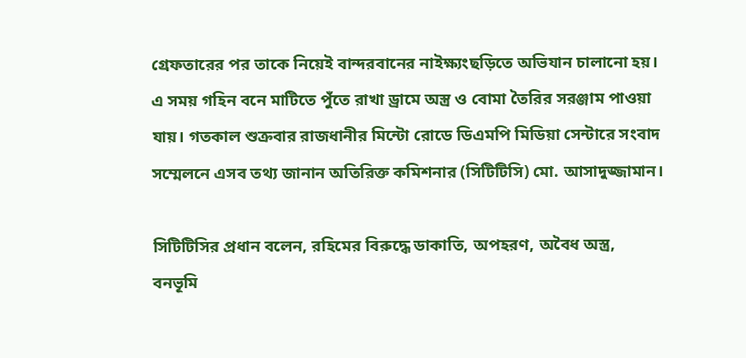গ্রেফতারের পর তাকে নিয়েই বান্দরবানের নাইক্ষ্যংছড়িতে অভিযান চালানো হয়। এ সময় গহিন বনে মাটিতে পুঁতে রাখা ড্রামে অস্ত্র ও বোমা তৈরির সরঞ্জাম পাওয়া যায়। গতকাল শুক্রবার রাজধানীর মিন্টো রোডে ডিএমপি মিডিয়া সেন্টারে সংবাদ সম্মেলনে এসব তথ্য জানান অতিরিক্ত কমিশনার (সিটিটিসি) মো. আসাদুজ্জামান।

সিটিটিসির প্রধান বলেন, রহিমের বিরুদ্ধে ডাকাতি, অপহরণ, অবৈধ অস্ত্র, বনভূমি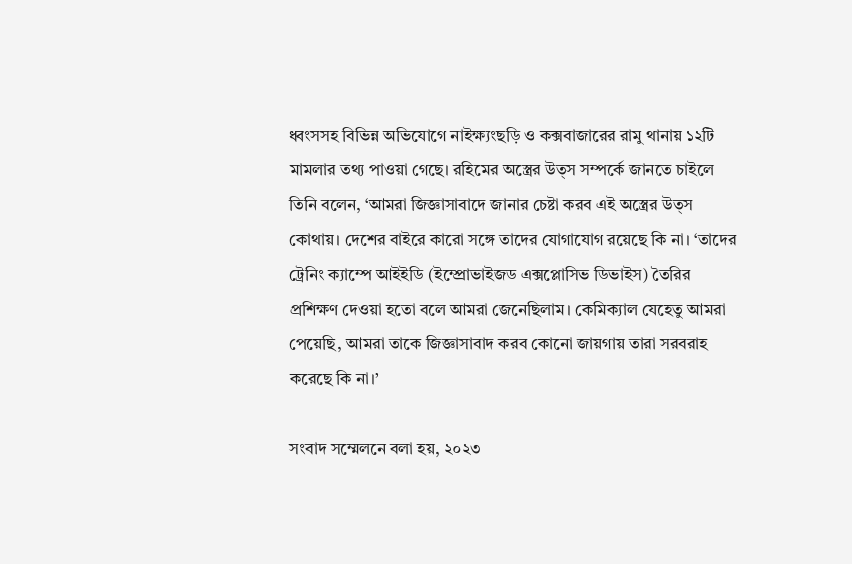ধ্বংসসহ বিভিন্ন অভিযোগে নাইক্ষ্যংছড়ি ও কক্সবাজারের রামু থানায় ১২টি মামলার তথ্য পাওয়া গেছে। রহিমের অস্ত্রের উত্স সম্পর্কে জানতে চাইলে তিনি বলেন, ‘আমরা জিজ্ঞাসাবাদে জানার চেষ্টা করব এই অস্ত্রের উত্স কোথায়। দেশের বাইরে কারো সঙ্গে তাদের যোগাযোগ রয়েছে কি না। ‘তাদের ট্রেনিং ক্যাম্পে আইইডি (ইম্প্রোভাইজড এক্সপ্লোসিভ ডিভাইস) তৈরির প্রশিক্ষণ দেওয়া হতো বলে আমরা জেনেছিলাম। কেমিক্যাল যেহেতু আমরা পেয়েছি, আমরা তাকে জিজ্ঞাসাবাদ করব কোনো জায়গায় তারা সরবরাহ করেছে কি না।’

সংবাদ সম্মেলনে বলা হয়, ২০২৩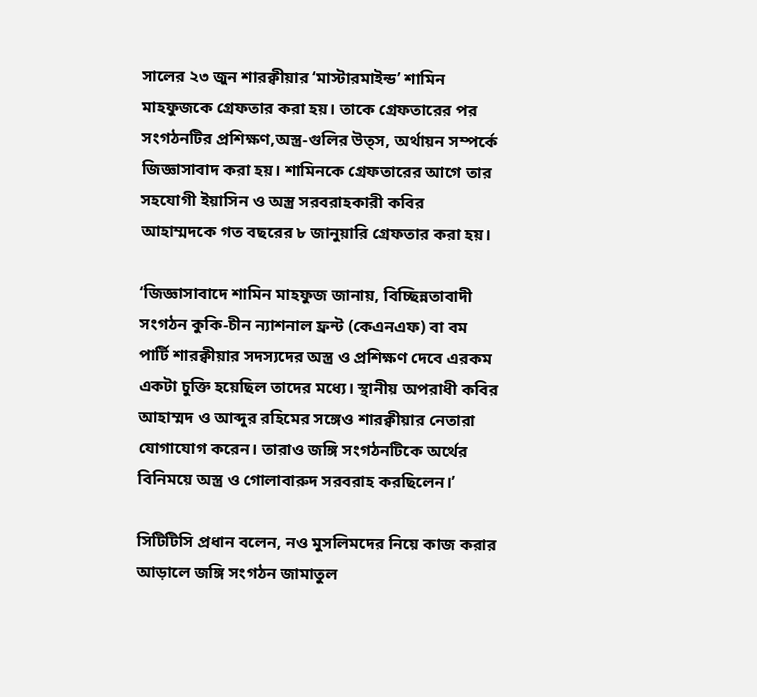সালের ২৩ জুন শারক্বীয়ার ‘মাস্টারমাইন্ড’ শামিন মাহফুজকে গ্রেফতার করা হয়। তাকে গ্রেফতারের পর সংগঠনটির প্রশিক্ষণ,অস্ত্র-গুলির উত্স, অর্থায়ন সম্পর্কে জিজ্ঞাসাবাদ করা হয়। শামিনকে গ্রেফতারের আগে তার সহযোগী ইয়াসিন ও অস্ত্র সরবরাহকারী কবির আহাম্মদকে গত বছরের ৮ জানুয়ারি গ্রেফতার করা হয়।

‘জিজ্ঞাসাবাদে শামিন মাহফুজ জানায়, বিচ্ছিন্নতাবাদী সংগঠন কুকি-চীন ন্যাশনাল ফ্রন্ট (কেএনএফ) বা বম পার্টি শারক্বীয়ার সদস্যদের অস্ত্র ও প্রশিক্ষণ দেবে এরকম একটা চুক্তি হয়েছিল তাদের মধ্যে। স্থানীয় অপরাধী কবির আহাম্মদ ও আব্দুর রহিমের সঙ্গেও শারক্বীয়ার নেতারা যোগাযোগ করেন। তারাও জঙ্গি সংগঠনটিকে অর্থের বিনিময়ে অস্ত্র ও গোলাবারুদ সরবরাহ করছিলেন।’

সিটিটিসি প্রধান বলেন, নও মুসলিমদের নিয়ে কাজ করার আড়ালে জঙ্গি সংগঠন জামাতুল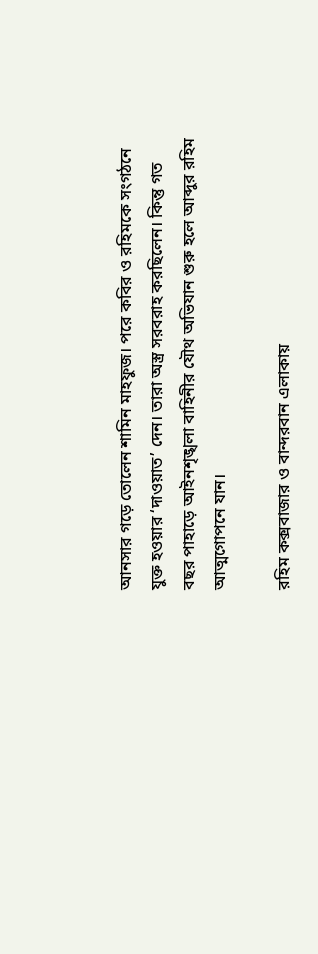আনসার গড়ে তোলেন শামিন মাহফুজ। পরে কবির ও রহিমকে সংগঠনে যুক্ত হওয়ার ‘দাওয়াত’ দেন। তারা অস্ত্র সরবরাহ করছিলেন। কিন্তু গত বছর পাহাড়ে আইনশৃঙ্খলা বাহিনীর যৌথ অভিযান শুরু হলে আব্দুর রহিম আত্মগোপনে যান।

রহিম কক্সবাজার ও বান্দরবান এলাকায়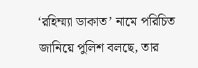‘রহিম্ম্যা ডাকাত’ নামে পরিচিত জানিয়ে পুলিশ বলছে, তার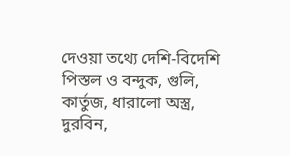দেওয়া তথ্যে দেশি-বিদেশি পিস্তল ও বন্দুক, গুলি, কার্তুজ, ধারালো অস্ত্র, দুরবিন,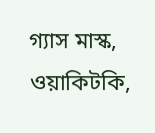গ্যাস মাস্ক, ওয়াকিটকি,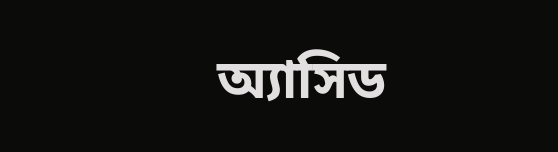অ্যাসিড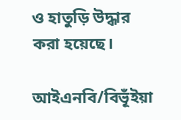ও হাতুড়ি উদ্ধার করা হয়েছে।

আইএনবি/বিভূঁইয়া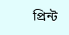প্রিন্ট